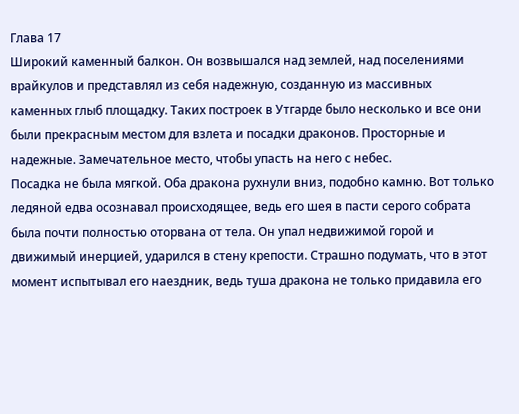Глава 17
Широкий каменный балкон. Он возвышался над землей, над поселениями врайкулов и представлял из себя надежную, созданную из массивных каменных глыб площадку. Таких построек в Утгарде было несколько и все они были прекрасным местом для взлета и посадки драконов. Просторные и надежные. Замечательное место, чтобы упасть на него с небес.
Посадка не была мягкой. Оба дракона рухнули вниз, подобно камню. Вот только ледяной едва осознавал происходящее, ведь его шея в пасти серого собрата была почти полностью оторвана от тела. Он упал недвижимой горой и движимый инерцией, ударился в стену крепости. Страшно подумать, что в этот момент испытывал его наездник, ведь туша дракона не только придавила его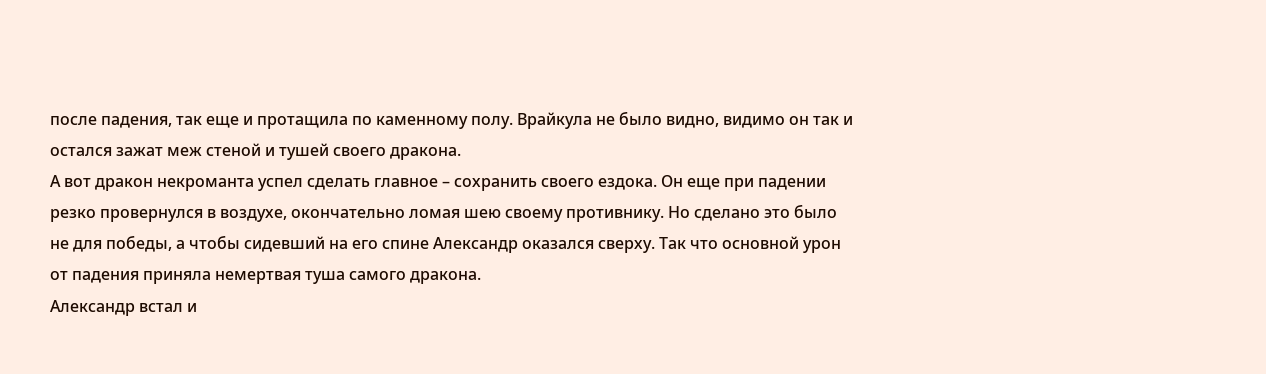после падения, так еще и протащила по каменному полу. Врайкула не было видно, видимо он так и остался зажат меж стеной и тушей своего дракона.
А вот дракон некроманта успел сделать главное – сохранить своего ездока. Он еще при падении резко провернулся в воздухе, окончательно ломая шею своему противнику. Но сделано это было не для победы, а чтобы сидевший на его спине Александр оказался сверху. Так что основной урон от падения приняла немертвая туша самого дракона.
Александр встал и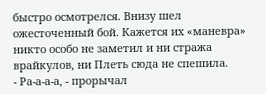быстро осмотрелся. Внизу шел ожесточенный бой. Кажется их «маневра» никто особо не заметил и ни стража врайкулов, ни Плеть сюда не спешила.
- Ра-а-а-а, - прорычал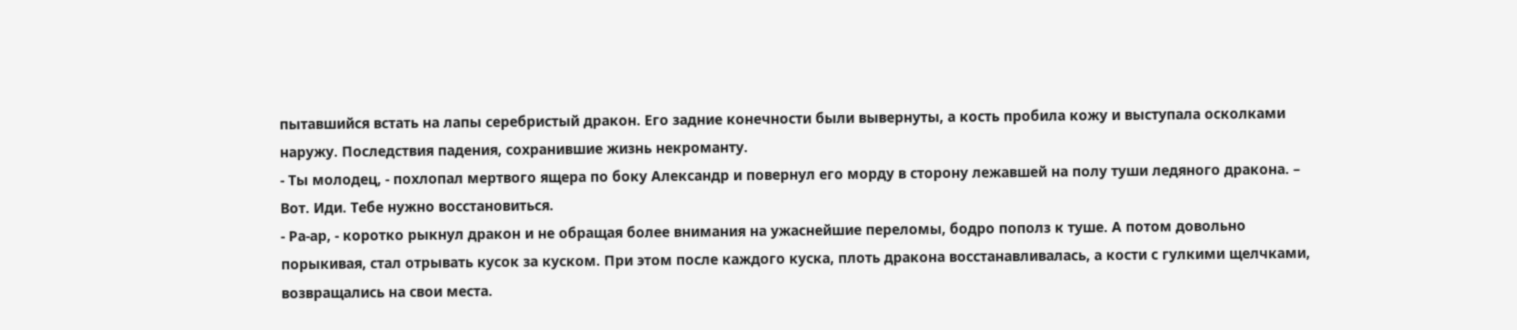пытавшийся встать на лапы серебристый дракон. Его задние конечности были вывернуты, а кость пробила кожу и выступала осколками наружу. Последствия падения, сохранившие жизнь некроманту.
- Ты молодец, - похлопал мертвого ящера по боку Александр и повернул его морду в сторону лежавшей на полу туши ледяного дракона. – Вот. Иди. Тебе нужно восстановиться.
- Ра-ар, - коротко рыкнул дракон и не обращая более внимания на ужаснейшие переломы, бодро пополз к туше. А потом довольно порыкивая, стал отрывать кусок за куском. При этом после каждого куска, плоть дракона восстанавливалась, а кости с гулкими щелчками, возвращались на свои места.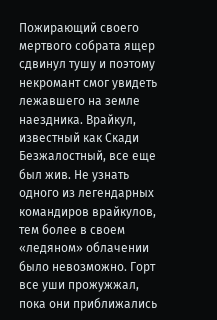Пожирающий своего мертвого собрата ящер сдвинул тушу и поэтому некромант смог увидеть лежавшего на земле наездника. Врайкул, известный как Скади Безжалостный, все еще был жив. Не узнать одного из легендарных командиров врайкулов, тем более в своем «ледяном» облачении было невозможно. Горт все уши прожужжал, пока они приближались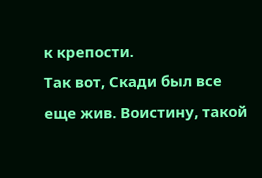к крепости.
Так вот, Скади был все еще жив. Воистину, такой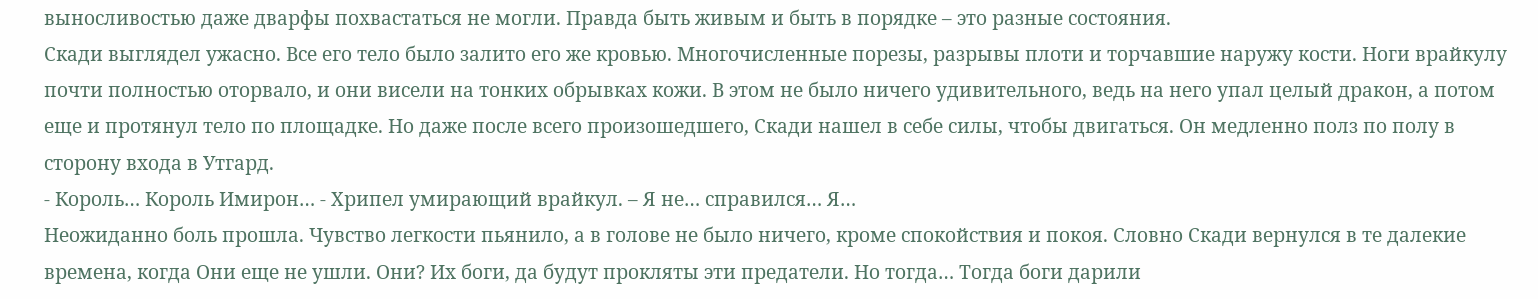выносливостью даже дварфы похвастаться не могли. Правда быть живым и быть в порядке – это разные состояния.
Скади выглядел ужасно. Все его тело было залито его же кровью. Многочисленные порезы, разрывы плоти и торчавшие наружу кости. Ноги врайкулу почти полностью оторвало, и они висели на тонких обрывках кожи. В этом не было ничего удивительного, ведь на него упал целый дракон, а потом еще и протянул тело по площадке. Но даже после всего произошедшего, Скади нашел в себе силы, чтобы двигаться. Он медленно полз по полу в сторону входа в Утгард.
- Король… Король Имирон… - Хрипел умирающий врайкул. – Я не… справился… Я…
Неожиданно боль прошла. Чувство легкости пьянило, а в голове не было ничего, кроме спокойствия и покоя. Словно Скади вернулся в те далекие времена, когда Они еще не ушли. Они? Их боги, да будут прокляты эти предатели. Но тогда… Тогда боги дарили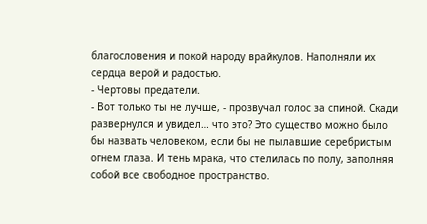благословения и покой народу врайкулов. Наполняли их сердца верой и радостью.
- Чертовы предатели.
- Вот только ты не лучше, - прозвучал голос за спиной. Скади развернулся и увидел… что это? Это существо можно было бы назвать человеком, если бы не пылавшие серебристым огнем глаза. И тень мрака, что стелилась по полу, заполняя собой все свободное пространство.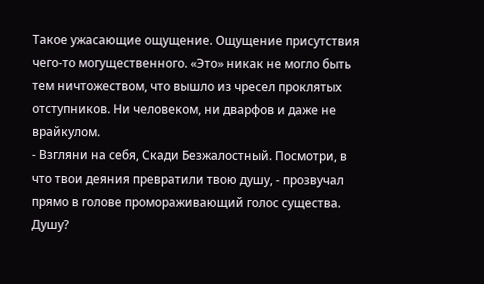Такое ужасающие ощущение. Ощущение присутствия чего-то могущественного. «Это» никак не могло быть тем ничтожеством, что вышло из чресел проклятых отступников. Ни человеком, ни дварфов и даже не врайкулом.
- Взгляни на себя, Скади Безжалостный. Посмотри, в что твои деяния превратили твою душу, - прозвучал прямо в голове промораживающий голос существа.
Душу?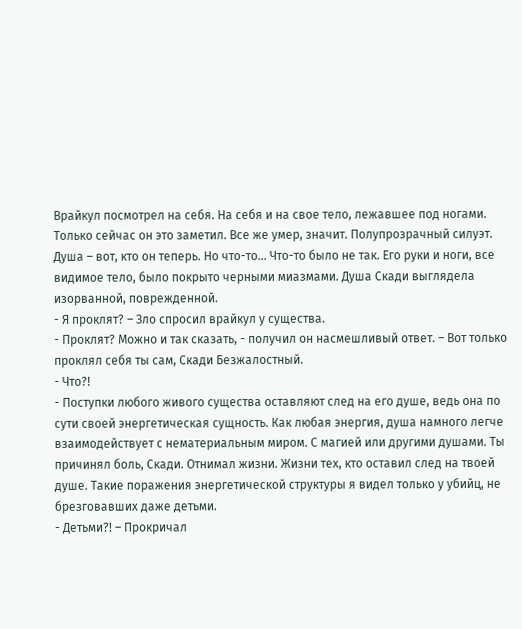Врайкул посмотрел на себя. На себя и на свое тело, лежавшее под ногами. Только сейчас он это заметил. Все же умер, значит. Полупрозрачный силуэт. Душа – вот, кто он теперь. Но что-то… Что-то было не так. Его руки и ноги, все видимое тело, было покрыто черными миазмами. Душа Скади выглядела изорванной, поврежденной.
- Я проклят? – Зло спросил врайкул у существа.
- Проклят? Можно и так сказать, - получил он насмешливый ответ. – Вот только проклял себя ты сам, Скади Безжалостный.
- Что?!
- Поступки любого живого существа оставляют след на его душе, ведь она по сути своей энергетическая сущность. Как любая энергия, душа намного легче взаимодействует с нематериальным миром. С магией или другими душами. Ты причинял боль, Скади. Отнимал жизни. Жизни тех, кто оставил след на твоей душе. Такие поражения энергетической структуры я видел только у убийц, не брезговавших даже детьми.
- Детьми?! – Прокричал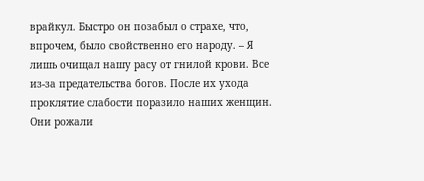врайкул. Быстро он позабыл о страхе, что, впрочем, было свойственно его народу. – Я лишь очищал нашу расу от гнилой крови. Все из-за предательства богов. После их ухода проклятие слабости поразило наших женщин. Они рожали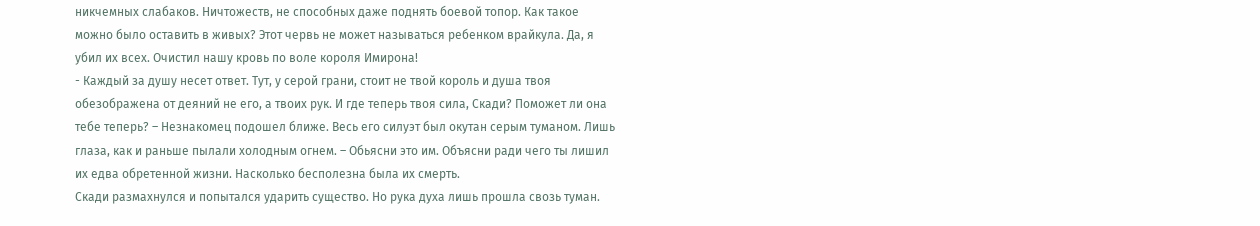никчемных слабаков. Ничтожеств, не способных даже поднять боевой топор. Как такое можно было оставить в живых? Этот червь не может называться ребенком врайкула. Да, я убил их всех. Очистил нашу кровь по воле короля Имирона!
- Каждый за душу несет ответ. Тут, у серой грани, стоит не твой король и душа твоя обезображена от деяний не его, а твоих рук. И где теперь твоя сила, Скади? Поможет ли она тебе теперь? – Незнакомец подошел ближе. Весь его силуэт был окутан серым туманом. Лишь глаза, как и раньше пылали холодным огнем. – Обьясни это им. Объясни ради чего ты лишил их едва обретенной жизни. Насколько бесполезна была их смерть.
Скади размахнулся и попытался ударить существо. Но рука духа лишь прошла свозь туман.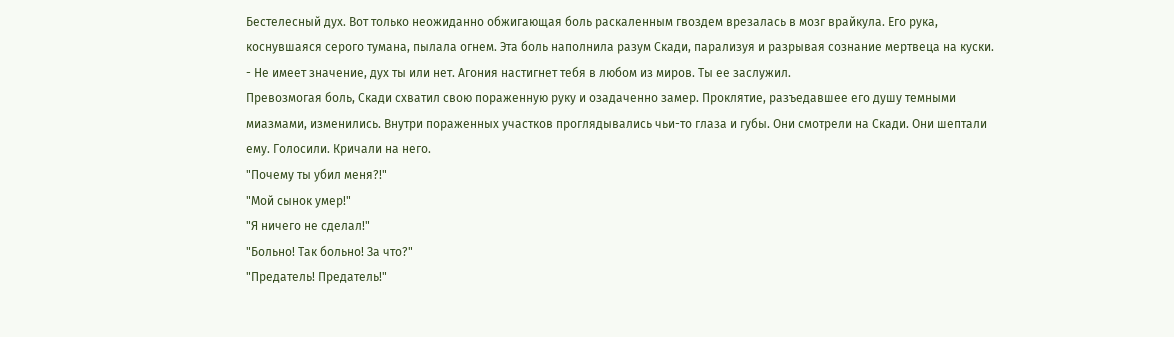Бестелесный дух. Вот только неожиданно обжигающая боль раскаленным гвоздем врезалась в мозг врайкула. Его рука, коснувшаяся серого тумана, пылала огнем. Эта боль наполнила разум Скади, парализуя и разрывая сознание мертвеца на куски.
- Не имеет значение, дух ты или нет. Агония настигнет тебя в любом из миров. Ты ее заслужил.
Превозмогая боль, Скади схватил свою пораженную руку и озадаченно замер. Проклятие, разъедавшее его душу темными миазмами, изменились. Внутри пораженных участков проглядывались чьи-то глаза и губы. Они смотрели на Скади. Они шептали ему. Голосили. Кричали на него.
"Почему ты убил меня?!"
"Мой сынок умер!"
"Я ничего не сделал!"
"Больно! Так больно! За что?"
"Предатель! Предатель!"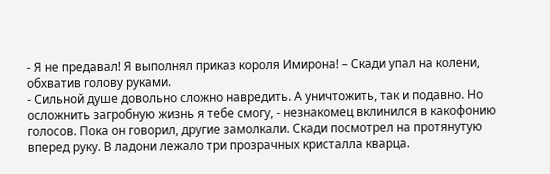- Я не предавал! Я выполнял приказ короля Имирона! – Скади упал на колени, обхватив голову руками.
- Сильной душе довольно сложно навредить. А уничтожить, так и подавно. Но осложнить загробную жизнь я тебе смогу, - незнакомец вклинился в какофонию голосов. Пока он говорил, другие замолкали. Скади посмотрел на протянутую вперед руку. В ладони лежало три прозрачных кристалла кварца.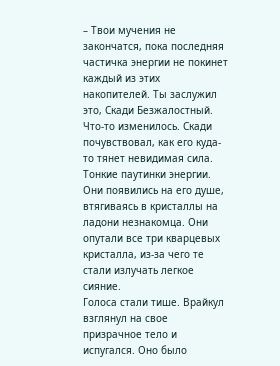– Твои мучения не закончатся, пока последняя частичка энергии не покинет каждый из этих накопителей. Ты заслужил это, Скади Безжалостный.
Что-то изменилось. Скади почувствовал, как его куда-то тянет невидимая сила. Тонкие паутинки энергии. Они появились на его душе, втягиваясь в кристаллы на ладони незнакомца. Они опутали все три кварцевых кристалла, из-за чего те стали излучать легкое сияние.
Голоса стали тише. Врайкул взглянул на свое призрачное тело и испугался. Оно было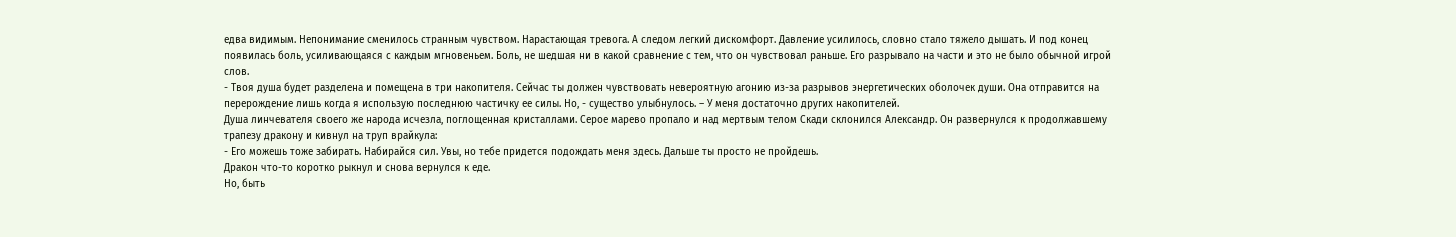едва видимым. Непонимание сменилось странным чувством. Нарастающая тревога. А следом легкий дискомфорт. Давление усилилось, словно стало тяжело дышать. И под конец появилась боль, усиливающаяся с каждым мгновеньем. Боль, не шедшая ни в какой сравнение с тем, что он чувствовал раньше. Его разрывало на части и это не было обычной игрой слов.
- Твоя душа будет разделена и помещена в три накопителя. Сейчас ты должен чувствовать невероятную агонию из-за разрывов энергетических оболочек души. Она отправится на перерождение лишь когда я использую последнюю частичку ее силы. Но, - существо улыбнулось. – У меня достаточно других накопителей.
Душа линчевателя своего же народа исчезла, поглощенная кристаллами. Серое марево пропало и над мертвым телом Скади склонился Александр. Он развернулся к продолжавшему трапезу дракону и кивнул на труп врайкула:
- Его можешь тоже забирать. Набирайся сил. Увы, но тебе придется подождать меня здесь. Дальше ты просто не пройдешь.
Дракон что-то коротко рыкнул и снова вернулся к еде.
Но, быть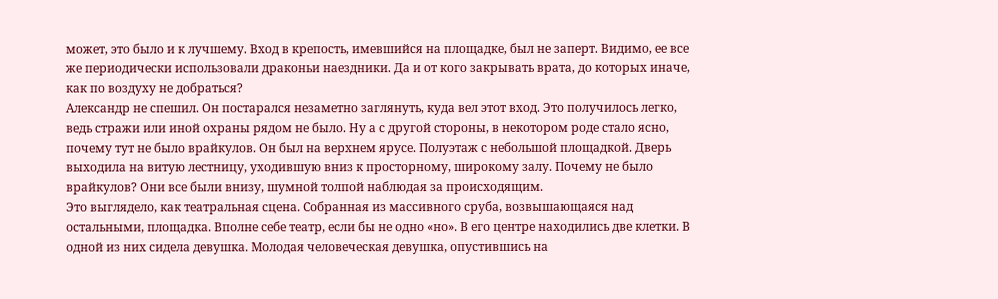может, это было и к лучшему. Вход в крепость, имевшийся на площадке, был не заперт. Видимо, ее все же периодически использовали драконьи наездники. Да и от кого закрывать врата, до которых иначе, как по воздуху не добраться?
Александр не спешил. Он постарался незаметно заглянуть, куда вел этот вход. Это получилось легко, ведь стражи или иной охраны рядом не было. Ну а с другой стороны, в некотором роде стало ясно, почему тут не было врайкулов. Он был на верхнем ярусе. Полуэтаж с небольшой площадкой. Дверь выходила на витую лестницу, уходившую вниз к просторному, широкому залу. Почему не было врайкулов? Они все были внизу, шумной толпой наблюдая за происходящим.
Это выглядело, как театральная сцена. Собранная из массивного сруба, возвышающаяся над остальными, площадка. Вполне себе театр, если бы не одно «но». В его центре находились две клетки. В одной из них сидела девушка. Молодая человеческая девушка, опустившись на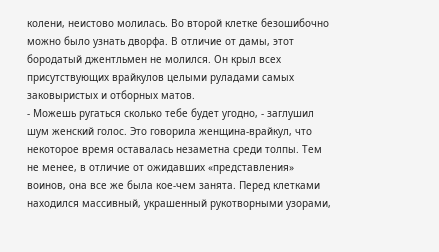колени, неистово молилась. Во второй клетке безошибочно можно было узнать дворфа. В отличие от дамы, этот бородатый джентльмен не молился. Он крыл всех присутствующих врайкулов целыми руладами самых заковыристых и отборных матов.
- Можешь ругаться сколько тебе будет угодно, - заглушил шум женский голос. Это говорила женщина-врайкул, что некоторое время оставалась незаметна среди толпы. Тем не менее, в отличие от ожидавших «представления» воинов, она все же была кое-чем занята. Перед клетками находился массивный, украшенный рукотворными узорами,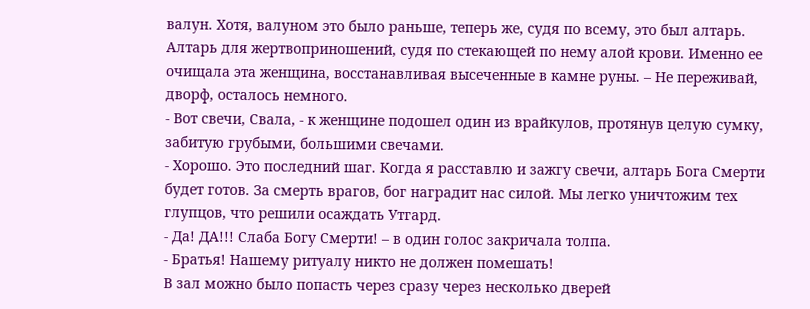валун. Хотя, валуном это было раньше, теперь же, судя по всему, это был алтарь. Алтарь для жертвоприношений, судя по стекающей по нему алой крови. Именно ее очищала эта женщина, восстанавливая высеченные в камне руны. – Не переживай, дворф, осталось немного.
- Вот свечи, Свала, - к женщине подошел один из врайкулов, протянув целую сумку, забитую грубыми, большими свечами.
- Хорошо. Это последний шаг. Когда я расставлю и зажгу свечи, алтарь Бога Смерти будет готов. За смерть врагов, бог наградит нас силой. Мы легко уничтожим тех глупцов, что решили осаждать Утгард.
- Да! ДА!!! Слаба Богу Смерти! – в один голос закричала толпа.
- Братья! Нашему ритуалу никто не должен помешать!
В зал можно было попасть через сразу через несколько дверей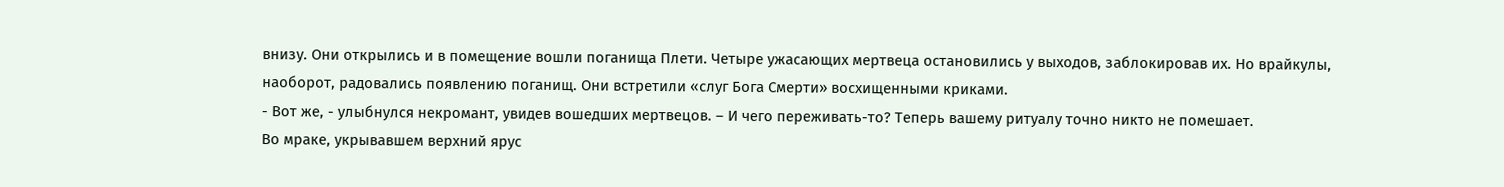внизу. Они открылись и в помещение вошли поганища Плети. Четыре ужасающих мертвеца остановились у выходов, заблокировав их. Но врайкулы, наоборот, радовались появлению поганищ. Они встретили «слуг Бога Смерти» восхищенными криками.
- Вот же, - улыбнулся некромант, увидев вошедших мертвецов. – И чего переживать-то? Теперь вашему ритуалу точно никто не помешает.
Во мраке, укрывавшем верхний ярус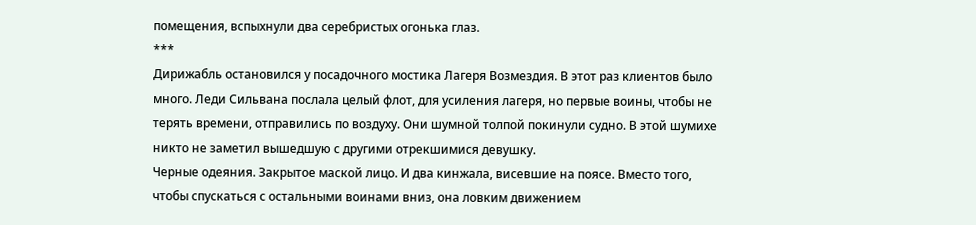помещения, вспыхнули два серебристых огонька глаз.
***
Дирижабль остановился у посадочного мостика Лагеря Возмездия. В этот раз клиентов было много. Леди Сильвана послала целый флот, для усиления лагеря, но первые воины, чтобы не терять времени, отправились по воздуху. Они шумной толпой покинули судно. В этой шумихе никто не заметил вышедшую с другими отрекшимися девушку.
Черные одеяния. Закрытое маской лицо. И два кинжала, висевшие на поясе. Вместо того, чтобы спускаться с остальными воинами вниз, она ловким движением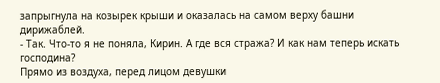запрыгнула на козырек крыши и оказалась на самом верху башни дирижаблей.
- Так. Что-то я не поняла, Кирин. А где вся стража? И как нам теперь искать господина?
Прямо из воздуха, перед лицом девушки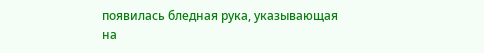появилась бледная рука, указывающая на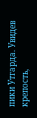пики Утгарда. Увидев крепость,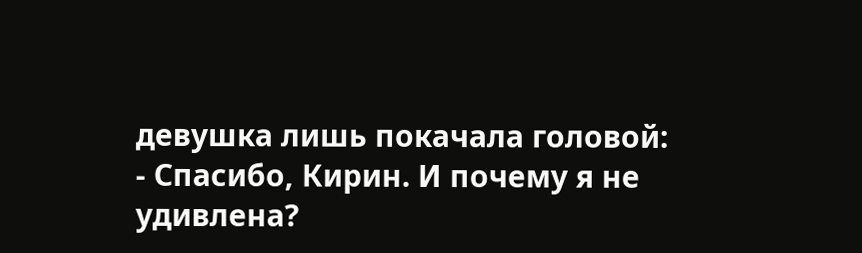девушка лишь покачала головой:
- Спасибо, Кирин. И почему я не удивлена?